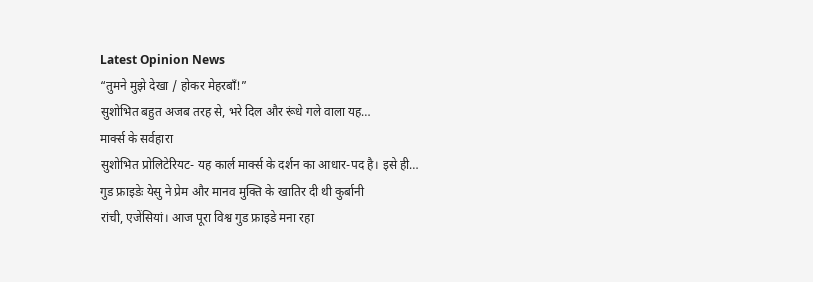Latest Opinion News
“तुमने मुझे देखा / होकर मेहरबाँ!”
सुशोभित बहुत अजब तरह से, भरे दिल और रूंधे गले वाला यह…
मार्क्स के सर्वहारा
सुशोभित प्रोलिटेरियट- यह कार्ल मार्क्स के दर्शन का आधार-पद है। इसे ही…
गुड फ्राइडेः येसु ने प्रेम और मानव मुक्ति के खातिर दी थी कुर्बानी
रांची, एजेंसियां। आज पूरा विश्व गुड फ्राइडे मना रहा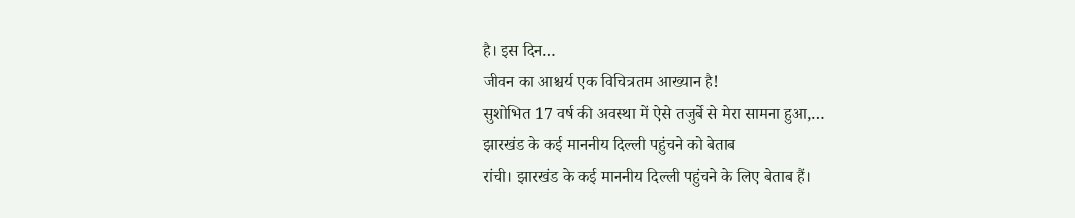है। इस दिन…
जीवन का आश्चर्य एक विचित्रतम आख्यान है!
सुशोभित 17 वर्ष की अवस्था में ऐसे तजुर्बे से मेरा सामना हुआ,…
झारखंड के कई माननीय दिल्ली पहुंचने को बेताब
रांची। झारखंड के कई माननीय दिल्ली पहुंचने के लिए बेताब हैं।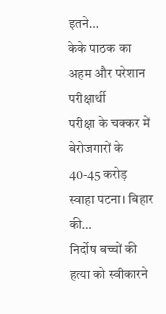इतने…
केके पाठक का अहम और परेशान परीक्षार्थी
परीक्षा के चक्कर में बेरोजगारों के 40-45 करोड़ स्वाहा पटना। बिहार की…
निर्दोष बच्चों की हत्या को स्वीकारने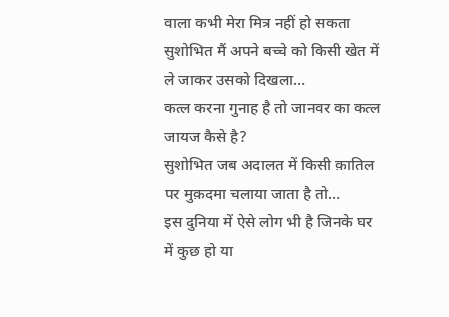वाला कभी मेरा मित्र नहीं हो सकता
सुशोभित मैं अपने बच्चे को किसी खेत में ले जाकर उसको दिखला…
कत्ल करना गुनाह है तो जानवर का कत्ल जायज कैसे है?
सुशोभित जब अदालत में किसी क़ातिल पर मुक़दमा चलाया जाता है तो…
इस दुनिया में ऐसे लोग भी है जिनके घर में कुछ हो या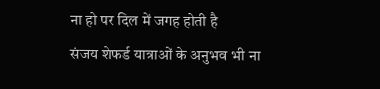ना हो पर दिल में जगह होती है
संजय शेफर्ड यात्राओं के अनुभव भी ना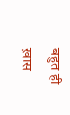बहुत ही ख़ास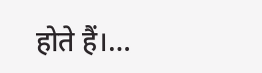होते हैं।…